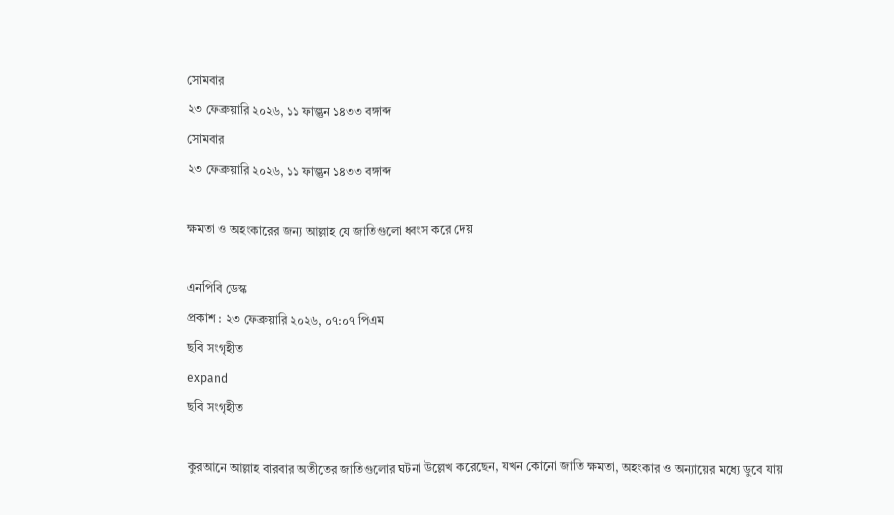সোমবার
২৩ ফেব্রুয়ারি ২০২৬, ১১ ফাল্গুন ১৪৩৩ বঙ্গাব্দ
সোমবার
২৩ ফেব্রুয়ারি ২০২৬, ১১ ফাল্গুন ১৪৩৩ বঙ্গাব্দ

ক্ষমতা ও অহংকারের জন্য আল্লাহ যে জাতিগুলো ধ্বংস করে দেয়

এনপিবি ডেস্ক
প্রকাশ : ২৩ ফেব্রুয়ারি ২০২৬, ০৭:০৭ পিএম
ছবি সংগৃহীত
expand
ছবি সংগৃহীত

কুরআনে আল্লাহ বারবার অতীতের জাতিগুলোর ঘটনা উল্লেখ করেছেন, যখন কোনো জাতি ক্ষমতা, অহংকার ও অন্যায়ের মধ্যে ডুবে যায়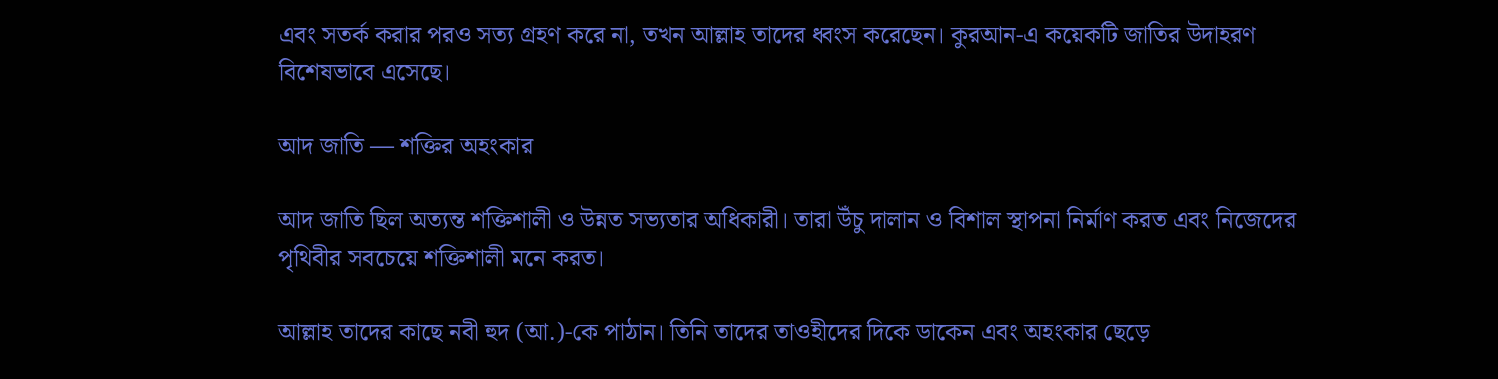এবং সতর্ক করার পরও সত্য গ্রহণ করে না, তখন আল্লাহ তাদের ধ্বংস করেছেন। কুরআন-এ কয়েকটি জাতির উদাহরণ বিশেষভাবে এসেছে।

আদ জাতি — শক্তির অহংকার

আদ জাতি ছিল অত্যন্ত শক্তিশালী ও উন্নত সভ্যতার অধিকারী। তারা উঁচু দালান ও বিশাল স্থাপনা নির্মাণ করত এবং নিজেদের পৃথিবীর সবচেয়ে শক্তিশালী মনে করত।

আল্লাহ তাদের কাছে নবী হুদ (আ.)-কে পাঠান। তিনি তাদের তাওহীদের দিকে ডাকেন এবং অহংকার ছেড়ে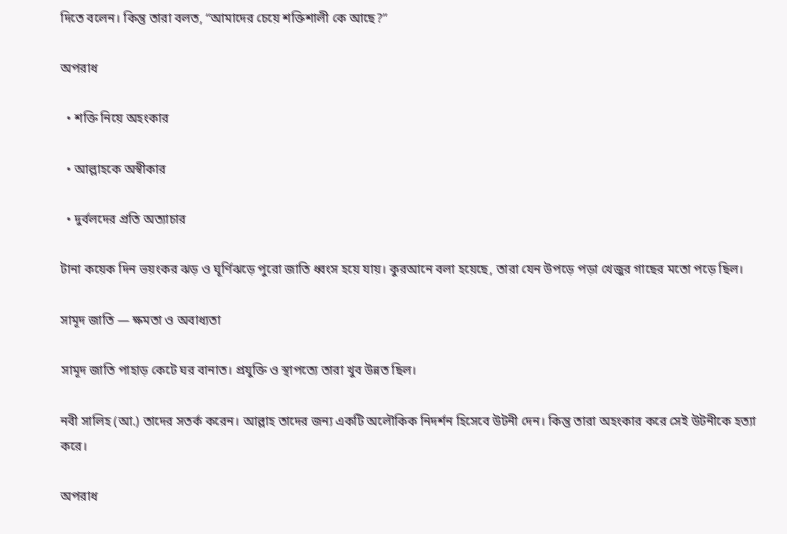দিতে বলেন। কিন্তু তারা বলত, “আমাদের চেয়ে শক্তিশালী কে আছে?”

অপরাধ

  • শক্তি নিয়ে অহংকার

  • আল্লাহকে অস্বীকার

  • দুর্বলদের প্রতি অত্যাচার

টানা কয়েক দিন ভয়ংকর ঝড় ও ঘূর্ণিঝড়ে পুরো জাতি ধ্বংস হয়ে যায়। কুরআনে বলা হয়েছে, তারা যেন উপড়ে পড়া খেজুর গাছের মতো পড়ে ছিল।

সামূদ জাতি — ক্ষমতা ও অবাধ্যতা

সামূদ জাতি পাহাড় কেটে ঘর বানাত। প্রযুক্তি ও স্থাপত্যে তারা খুব উন্নত ছিল।

নবী সালিহ (আ.) তাদের সতর্ক করেন। আল্লাহ তাদের জন্য একটি অলৌকিক নিদর্শন হিসেবে উটনী দেন। কিন্তু তারা অহংকার করে সেই উটনীকে হত্যা করে।

অপরাধ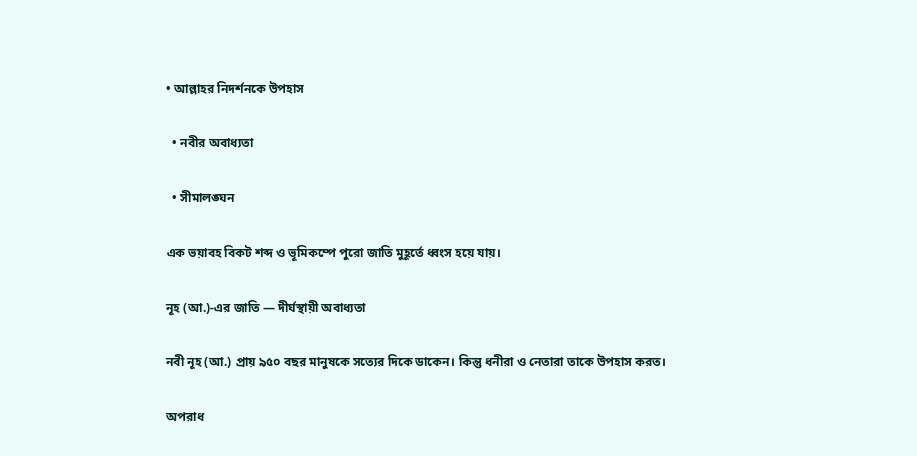• আল্লাহর নিদর্শনকে উপহাস

  • নবীর অবাধ্যতা

  • সীমালঙ্ঘন

এক ভয়াবহ বিকট শব্দ ও ভূমিকম্পে পুরো জাতি মুহূর্তে ধ্বংস হয়ে যায়।

নূহ (আ.)-এর জাতি — দীর্ঘস্থায়ী অবাধ্যতা

নবী নূহ (আ.) প্রায় ৯৫০ বছর মানুষকে সত্যের দিকে ডাকেন। কিন্তু ধনীরা ও নেতারা তাকে উপহাস করত।

অপরাধ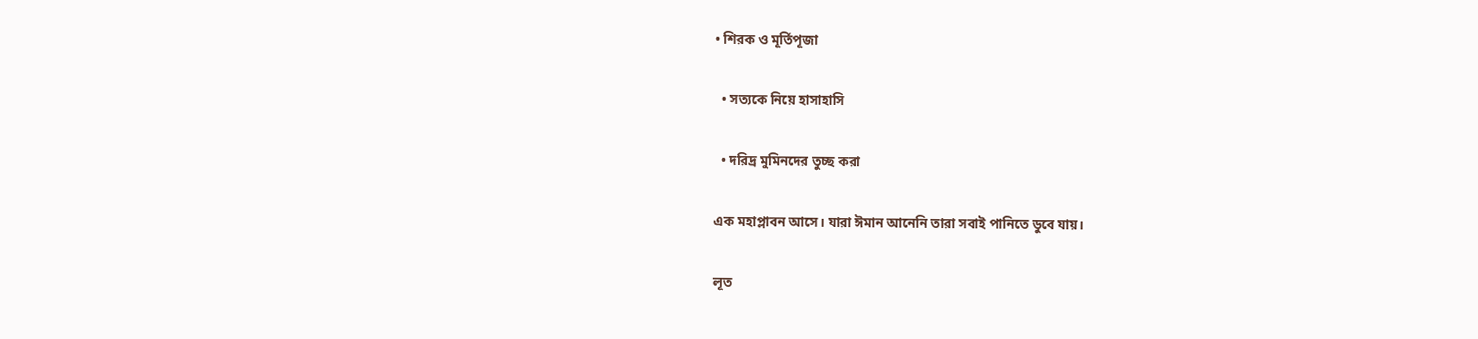• শিরক ও মূর্তিপূজা

  • সত্যকে নিয়ে হাসাহাসি

  • দরিদ্র মুমিনদের তুচ্ছ করা

এক মহাপ্লাবন আসে। যারা ঈমান আনেনি তারা সবাই পানিতে ডুবে যায়।

লূত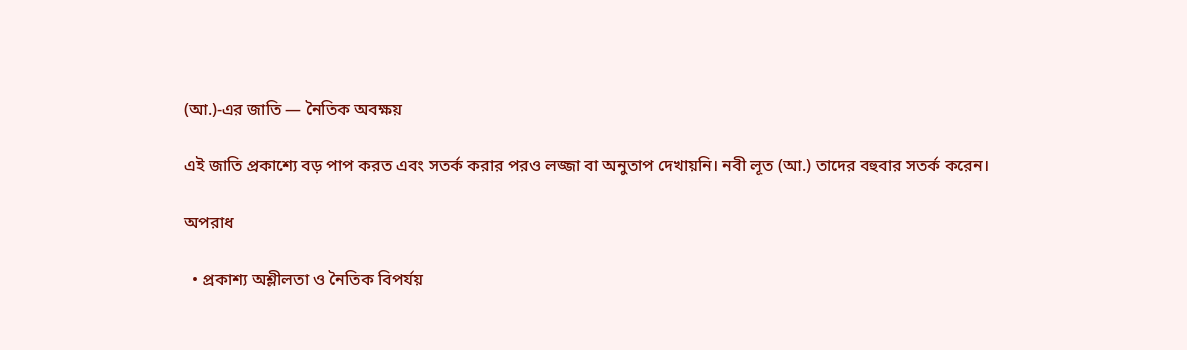(আ.)-এর জাতি — নৈতিক অবক্ষয়

এই জাতি প্রকাশ্যে বড় পাপ করত এবং সতর্ক করার পরও লজ্জা বা অনুতাপ দেখায়নি। নবী লূত (আ.) তাদের বহুবার সতর্ক করেন।

অপরাধ

  • প্রকাশ্য অশ্লীলতা ও নৈতিক বিপর্যয়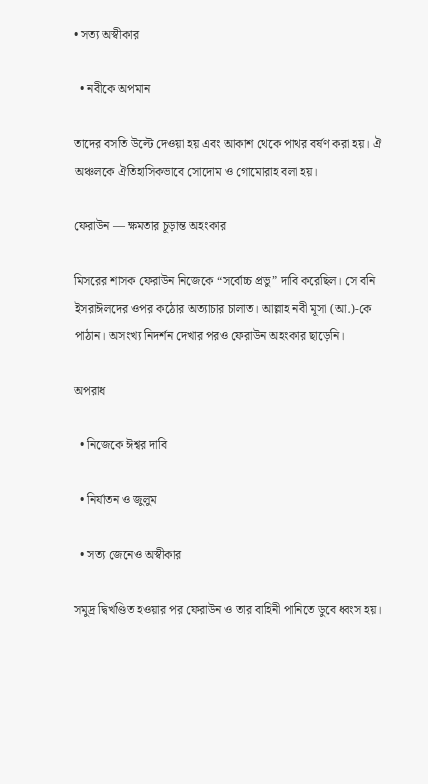• সত্য অস্বীকার

  • নবীকে অপমান

তাদের বসতি উল্টে দেওয়া হয় এবং আকাশ থেকে পাথর বর্ষণ করা হয়। ঐ অঞ্চলকে ঐতিহাসিকভাবে সোদোম ও গোমোরাহ বলা হয়।

ফেরাউন — ক্ষমতার চূড়ান্ত অহংকার

মিসরের শাসক ফেরাউন নিজেকে “সর্বোচ্চ প্রভু” দাবি করেছিল। সে বনি ইসরাঈলদের ওপর কঠোর অত্যাচার চালাত। আল্লাহ নবী মূসা (আ.)-কে পাঠান। অসংখ্য নিদর্শন দেখার পরও ফেরাউন অহংকার ছাড়েনি।

অপরাধ

  • নিজেকে ঈশ্বর দাবি

  • নির্যাতন ও জুলুম

  • সত্য জেনেও অস্বীকার

সমুদ্র দ্বিখণ্ডিত হওয়ার পর ফেরাউন ও তার বাহিনী পানিতে ডুবে ধ্বংস হয়।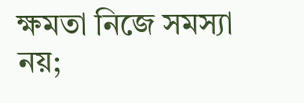ক্ষমতা নিজে সমস্যা নয়;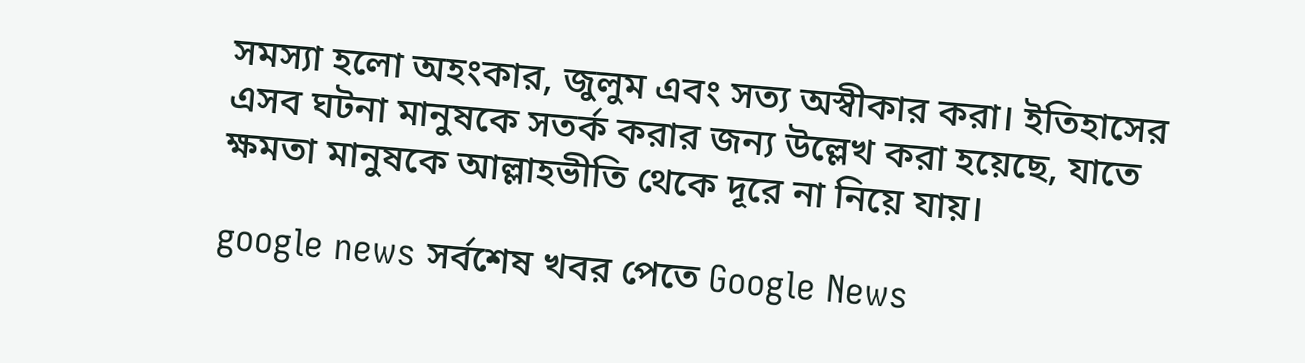সমস্যা হলো অহংকার, জুলুম এবং সত্য অস্বীকার করা। ইতিহাসের এসব ঘটনা মানুষকে সতর্ক করার জন্য উল্লেখ করা হয়েছে, যাতে ক্ষমতা মানুষকে আল্লাহভীতি থেকে দূরে না নিয়ে যায়।

google news সর্বশেষ খবর পেতে Google News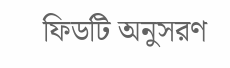ফিডটি অনুসরণ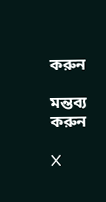করুন

মন্তব্য করুন

X